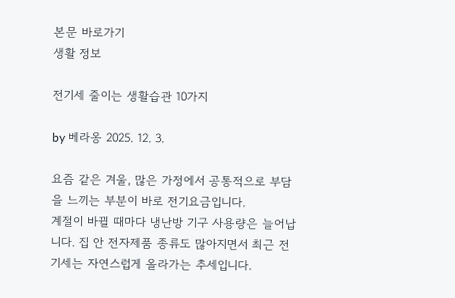본문 바로가기
생활 정보

전기세 줄이는 생활습관 10가지

by 베라옹 2025. 12. 3.

요즘 같은 겨울, 많은 가정에서 공통적으로 부담을 느끼는 부분이 바로 전기요금입니다.
계절이 바뀔 때마다 냉난방 기구 사용량은 늘어납니다. 집 안 전자제품 종류도 많아지면서 최근 전기세는 자연스럽게 올라가는 추세입니다.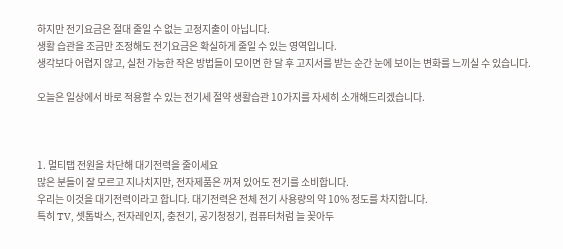하지만 전기요금은 절대 줄일 수 없는 고정지출이 아닙니다.
생활 습관을 조금만 조정해도 전기요금은 확실하게 줄일 수 있는 영역입니다.
생각보다 어렵지 않고, 실천 가능한 작은 방법들이 모이면 한 달 후 고지서를 받는 순간 눈에 보이는 변화를 느끼실 수 있습니다.

오늘은 일상에서 바로 적용할 수 있는 전기세 절약 생활습관 10가지를 자세히 소개해드리겠습니다.



1. 멀티탭 전원을 차단해 대기전력을 줄이세요
많은 분들이 잘 모르고 지나치지만, 전자제품은 꺼져 있어도 전기를 소비합니다.
우리는 이것을 대기전력이라고 합니다. 대기전력은 전체 전기 사용량의 약 10% 정도를 차지합니다.
특히 TV, 셋톱박스, 전자레인지, 충전기, 공기청정기, 컴퓨터처럼 늘 꽂아두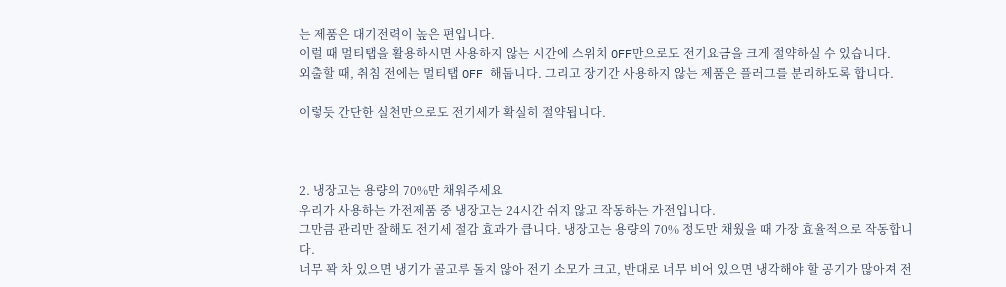는 제품은 대기전력이 높은 편입니다.
이럴 때 멀티탭을 활용하시면 사용하지 않는 시간에 스위치 OFF만으로도 전기요금을 크게 절약하실 수 있습니다.
외출할 때, 취침 전에는 멀티탭 OFF 해둡니다. 그리고 장기간 사용하지 않는 제품은 플러그를 분리하도록 합니다.

이렇듯 간단한 실천만으로도 전기세가 확실히 절약됩니다.



2. 냉장고는 용량의 70%만 채워주세요
우리가 사용하는 가전제품 중 냉장고는 24시간 쉬지 않고 작동하는 가전입니다.
그만큼 관리만 잘해도 전기세 절감 효과가 큽니다. 냉장고는 용량의 70% 정도만 채웠을 때 가장 효율적으로 작동합니다.
너무 꽉 차 있으면 냉기가 골고루 돌지 않아 전기 소모가 크고, 반대로 너무 비어 있으면 냉각해야 할 공기가 많아져 전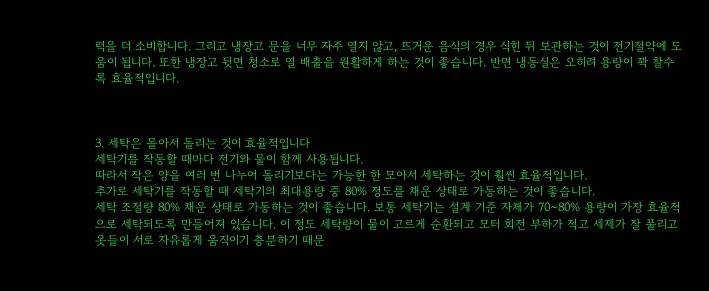력을 더 소비합니다. 그리고 냉장고 문을 너무 자주 열지 않고, 뜨거운 음식의 경우 식힌 뒤 보관하는 것이 전기절약에 도움이 됩니다. 또한 냉장고 뒷면 청소로 열 배출을 원활하게 하는 것이 좋습니다. 반면 냉동실은 오히려 용량이 꽉 찰수록 효율적입니다.



3. 세탁은 몰아서 돌리는 것이 효율적입니다
세탁기를 작동할 때마다 전기와 물이 함께 사용됩니다.
따라서 작은 양을 여러 번 나누어 돌리기보다는 가능한 한 모아서 세탁하는 것이 훨씬 효율적입니다.
추가로 세탁기를 작동할 때 세탁기의 최대용량 중 80% 정도를 채운 상태로 가동하는 것이 좋습니다.
세탁 조절량 80% 채운 상태로 가동하는 것이 좋습니다. 보통 세탁기는 설계 기준 자체가 70~80% 용량이 가장 효율적으로 세탁되도록 만들어져 있습니다. 이 정도 세탁량이 물이 고르게 순환되고 모터 회전 부하가 적고 세제가 잘 풀리고 옷들이 서로 자유롭게 움직이기 충분하기 때문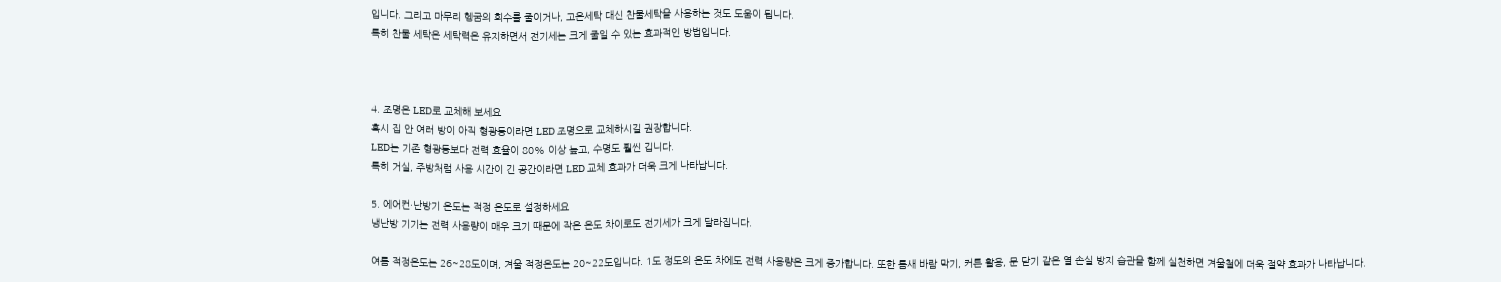입니다. 그리고 마무리 헹굼의 회수를 줄이거나, 고온세탁 대신 찬물세탁을 사용하는 것도 도움이 됩니다.
특히 찬물 세탁은 세탁력은 유지하면서 전기세는 크게 줄일 수 있는 효과적인 방법입니다.



4. 조명은 LED로 교체해 보세요
혹시 집 안 여러 방이 아직 형광등이라면 LED 조명으로 교체하시길 권장합니다.
LED는 기존 형광등보다 전력 효율이 80% 이상 높고, 수명도 훨씬 깁니다.
특히 거실, 주방처럼 사용 시간이 긴 공간이라면 LED 교체 효과가 더욱 크게 나타납니다.

5. 에어컨·난방기 온도는 적정 온도로 설정하세요
냉난방 기기는 전력 사용량이 매우 크기 때문에 작은 온도 차이로도 전기세가 크게 달라집니다.

여름 적정온도는 26~28도이며, 겨울 적정온도는 20~22도입니다. 1도 정도의 온도 차에도 전력 사용량은 크게 증가합니다. 또한 틈새 바람 막기, 커튼 활용, 문 닫기 같은 열 손실 방지 습관을 함께 실천하면 겨울철에 더욱 절약 효과가 나타납니다.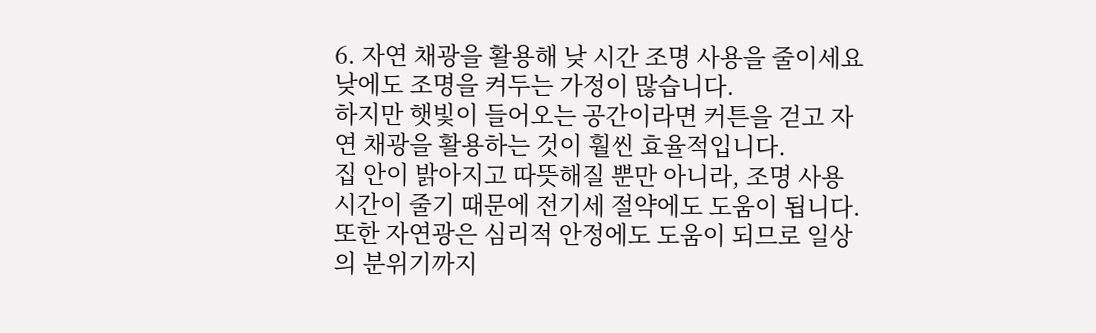6. 자연 채광을 활용해 낮 시간 조명 사용을 줄이세요
낮에도 조명을 켜두는 가정이 많습니다.
하지만 햇빛이 들어오는 공간이라면 커튼을 걷고 자연 채광을 활용하는 것이 훨씬 효율적입니다.
집 안이 밝아지고 따뜻해질 뿐만 아니라, 조명 사용 시간이 줄기 때문에 전기세 절약에도 도움이 됩니다.
또한 자연광은 심리적 안정에도 도움이 되므로 일상의 분위기까지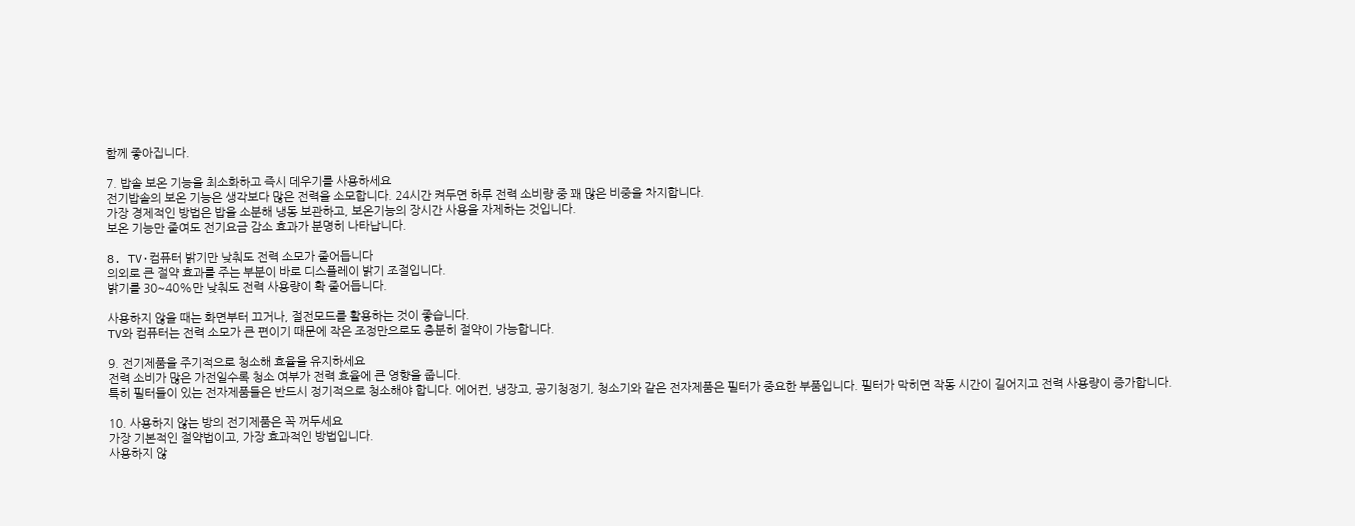함께 좋아집니다.

7. 밥솥 보온 기능을 최소화하고 즉시 데우기를 사용하세요
전기밥솥의 보온 기능은 생각보다 많은 전력을 소모합니다. 24시간 켜두면 하루 전력 소비량 중 꽤 많은 비중을 차지합니다.
가장 경제적인 방법은 밥을 소분해 냉동 보관하고, 보온기능의 장시간 사용을 자제하는 것입니다.
보온 기능만 줄여도 전기요금 감소 효과가 분명히 나타납니다.

8. TV·컴퓨터 밝기만 낮춰도 전력 소모가 줄어듭니다
의외로 큰 절약 효과를 주는 부분이 바로 디스플레이 밝기 조절입니다.
밝기를 30~40%만 낮춰도 전력 사용량이 확 줄어듭니다.

사용하지 않을 때는 화면부터 끄거나, 절전모드를 활용하는 것이 좋습니다.
TV와 컴퓨터는 전력 소모가 큰 편이기 때문에 작은 조정만으로도 충분히 절약이 가능합니다.

9. 전기제품을 주기적으로 청소해 효율을 유지하세요
전력 소비가 많은 가전일수록 청소 여부가 전력 효율에 큰 영향을 줍니다.
특히 필터들이 있는 전자제품들은 반드시 정기적으로 청소해야 합니다. 에어컨, 냉장고, 공기청정기, 청소기와 같은 전자제품은 필터가 중요한 부품입니다. 필터가 막히면 작동 시간이 길어지고 전력 사용량이 증가합니다.

10. 사용하지 않는 방의 전기제품은 꼭 꺼두세요
가장 기본적인 절약법이고, 가장 효과적인 방법입니다.
사용하지 않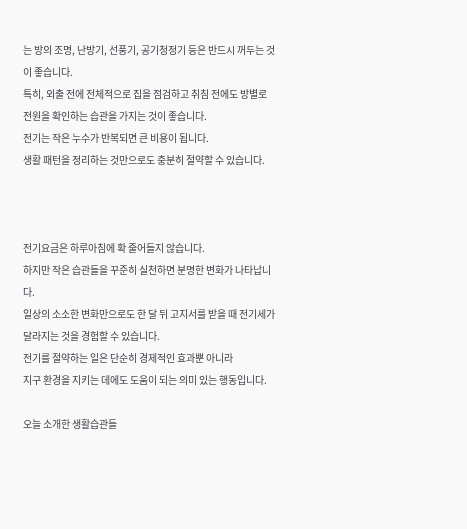는 방의 조명, 난방기, 선풍기, 공기청정기 등은 반드시 꺼두는 것이 좋습니다.
특히, 외출 전에 전체적으로 집을 점검하고 취침 전에도 방별로 전원을 확인하는 습관을 가지는 것이 좋습니다.
전기는 작은 누수가 반복되면 큰 비용이 됩니다.
생활 패턴을 정리하는 것만으로도 충분히 절약할 수 있습니다.



전기요금은 하루아침에 확 줄어들지 않습니다.
하지만 작은 습관들을 꾸준히 실천하면 분명한 변화가 나타납니다.
일상의 소소한 변화만으로도 한 달 뒤 고지서를 받을 때 전기세가 달라지는 것을 경험할 수 있습니다.
전기를 절약하는 일은 단순히 경제적인 효과뿐 아니라
지구 환경을 지키는 데에도 도움이 되는 의미 있는 행동입니다.

오늘 소개한 생활습관들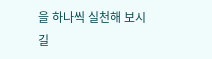을 하나씩 실천해 보시길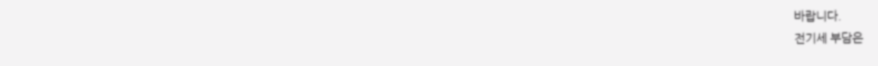바랍니다.
전기세 부담은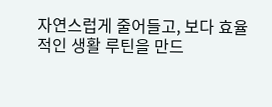자연스럽게 줄어들고, 보다 효율적인 생활 루틴을 만드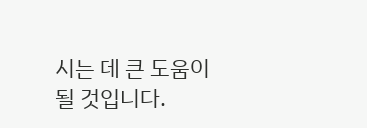시는 데 큰 도움이 될 것입니다.